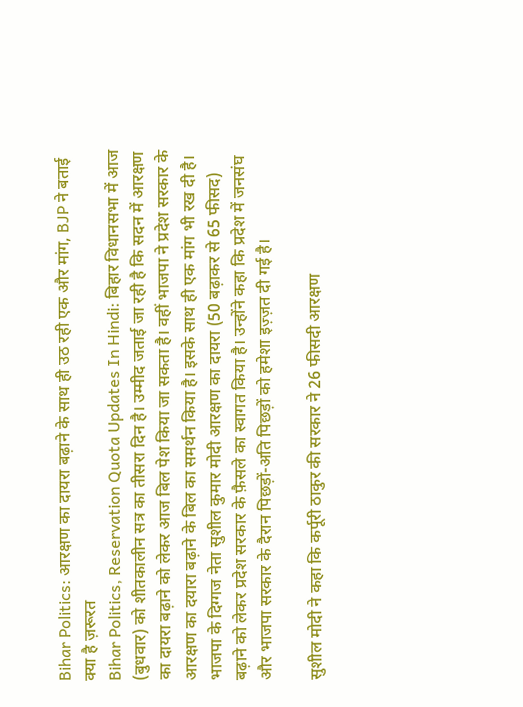Bihar Politics: आरक्षण का दायरा बढ़ाने के साथ ही उठ रही एक और मांग, BJP ने बताई क्या है ज़रूरत
Bihar Politics, Reservation Quota Updates In Hindi: बिहार विधानसभा में आज (बुधवार) को शीतकालीन सत्र का तीसरा दिन है। उम्मीद जताई जा रही है कि सदन में आरक्षण का दायरा बढ़ाने को लेकर आज बिल पेश किया जा सकता है। वहीं भाजपा ने प्रदेश सरकार के आरक्षण का दयारा बढ़ाने के बिल का समर्थन किया है। इसके साथ ही एक मांग भी रख दी है।
भाजपा के दिग्गज नेता सुशील कुमार मोदी आरक्षण का दायरा (50 बढ़ाकर से 65 फीसद) बढ़ाने को लेकर प्रदेश सरकार के फ़ैसले का स्वागत किया है। उन्होंने कहा कि प्रदेश में जनसंघ और भाजपा सरकार के दैरान पिछड़ों-अति पिछड़ों को हमेशा इज़्ज़त दी गई है।

सुशील मोदी ने कहा कि कर्पूरी ठाकुर की सरकार ने 26 फीसदी आरक्षण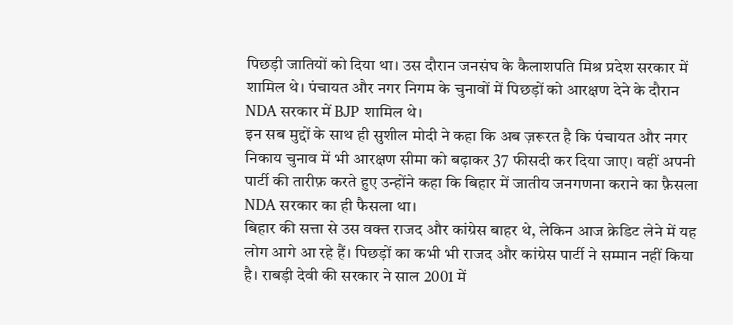पिछड़ी जातियों को दिया था। उस दौरान जनसंघ के कैलाशपति मिश्र प्रदेश सरकार में शामिल थे। पंचायत और नगर निगम के चुनावों में पिछड़ों को आरक्षण देने के दौरान NDA सरकार में BJP शामिल थे।
इन सब मुद्दों के साथ ही सुशील मोदी ने कहा कि अब ज़रूरत है कि पंचायत और नगर निकाय चुनाव में भी आरक्षण सीमा को बढ़ाकर 37 फीसदी कर दिया जाए। वहीं अपनी पार्टी की तारीफ़ करते हुए उन्होंने कहा कि बिहार में जातीय जनगणना कराने का फ़ैसला NDA सरकार का ही फैसला था।
बिहार की सत्ता से उस वक्त राजद और कांग्रेस बाहर थे, लेकिन आज क्रेडिट लेने में यह लोग आगे आ रहे हैं। पिछड़ों का कभी भी राजद और कांग्रेस पार्टी ने सम्मान नहीं किया है। राबड़ी देवी की सरकार ने साल 2001 में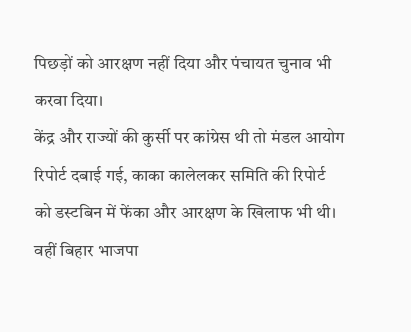पिछड़ों को आरक्षण नहीं दिया और पंचायत चुनाव भी करवा दिया।
केंद्र और राज्यों की कुर्सी पर कांग्रेस थी तो मंडल आयोग रिपोर्ट दबाई गई, काका कालेलकर समिति की रिपोर्ट को डस्टबिन में फेंका और आरक्षण के खिलाफ भी थी। वहीं बिहार भाजपा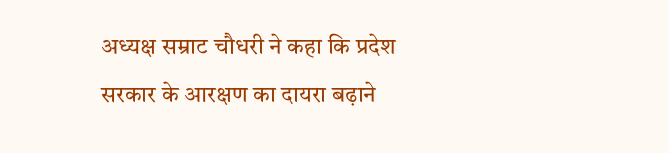अध्यक्ष सम्राट चौधरी ने कहा कि प्रदेश सरकार के आरक्षण का दायरा बढ़ाने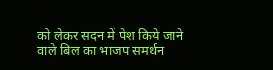को लेकर सदन में पेश किये जाने वाले बिल का भाजप समर्थन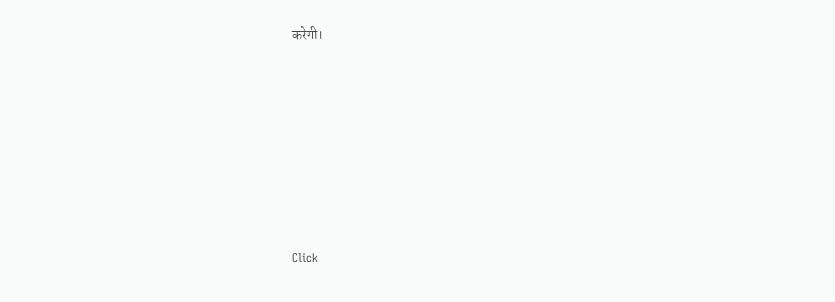करेगी।












Click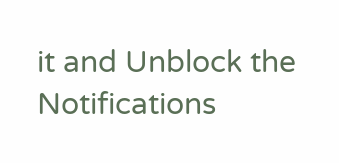it and Unblock the Notifications